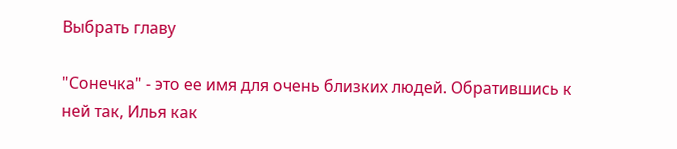Выбрать главу

"Сонечка" - это ее имя для очень близких людей. Обратившись к ней так, Илья как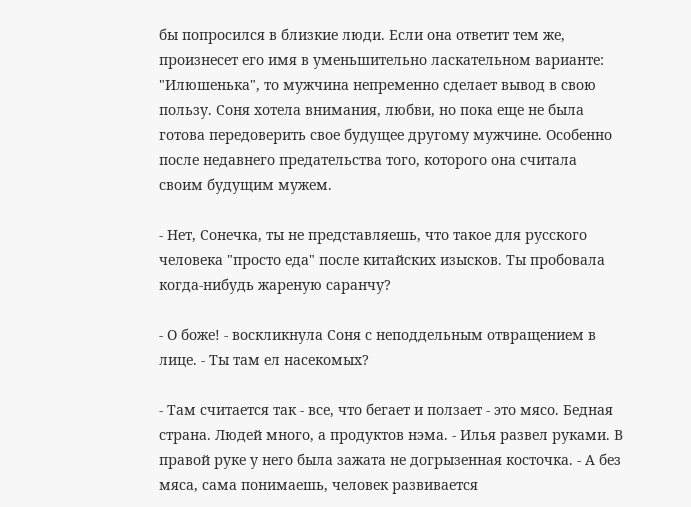бы попросился в близкие люди. Если она ответит тем же, произнесет его имя в уменьшительно ласкательном варианте: "Илюшенька", то мужчина непременно сделает вывод в свою пользу. Соня хотела внимания, любви, но пока еще не была готова передоверить свое будущее другому мужчине. Особенно после недавнего предательства того, которого она считала своим будущим мужем.

- Нет, Сонечка, ты не представляешь, что такое для русского человека "просто еда" после китайских изысков. Ты пробовала когда-нибудь жареную саранчу?

- О боже! - воскликнула Соня с неподдельным отвращением в лице. - Ты там ел насекомых?

- Там считается так - все, что бегает и ползает - это мясо. Бедная страна. Людей много, а продуктов нэма. - Илья развел руками. В правой руке у него была зажата не догрызенная косточка. - А без мяса, сама понимаешь, человек развивается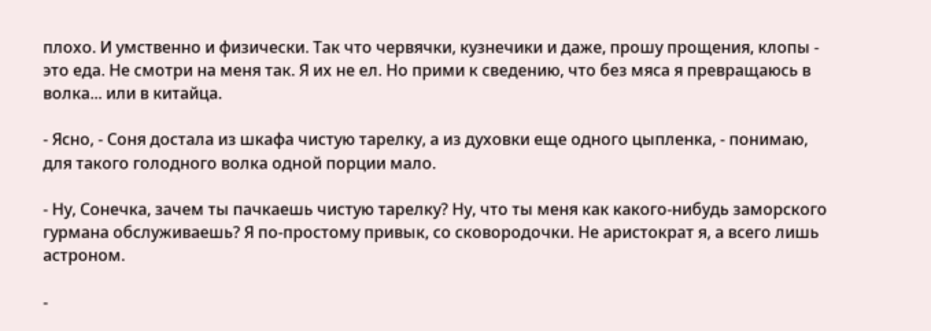плохо. И умственно и физически. Так что червячки, кузнечики и даже, прошу прощения, клопы - это еда. Не смотри на меня так. Я их не ел. Но прими к сведению, что без мяса я превращаюсь в волка... или в китайца.

- Ясно, - Соня достала из шкафа чистую тарелку, а из духовки еще одного цыпленка, - понимаю, для такого голодного волка одной порции мало.

- Ну, Сонечка, зачем ты пачкаешь чистую тарелку? Ну, что ты меня как какого-нибудь заморского гурмана обслуживаешь? Я по-простому привык, со сковородочки. Не аристократ я, а всего лишь астроном.

-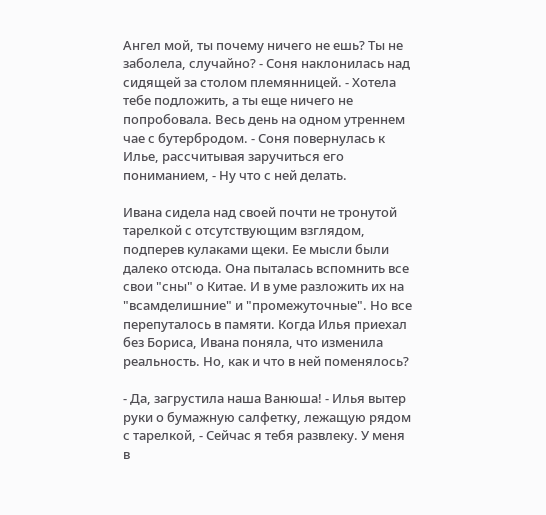Ангел мой, ты почему ничего не ешь? Ты не заболела, случайно? - Соня наклонилась над сидящей за столом племянницей. - Хотела тебе подложить, а ты еще ничего не попробовала. Весь день на одном утреннем чае с бутербродом. - Соня повернулась к Илье, рассчитывая заручиться его пониманием, - Ну что с ней делать.

Ивана сидела над своей почти не тронутой тарелкой с отсутствующим взглядом, подперев кулаками щеки. Ее мысли были далеко отсюда. Она пыталась вспомнить все свои "сны" о Китае. И в уме разложить их на "всамделишние" и "промежуточные". Но все перепуталось в памяти. Когда Илья приехал без Бориса, Ивана поняла, что изменила реальность. Но, как и что в ней поменялось?

- Да, загрустила наша Ванюша! - Илья вытер руки о бумажную салфетку, лежащую рядом с тарелкой, - Сейчас я тебя развлеку. У меня в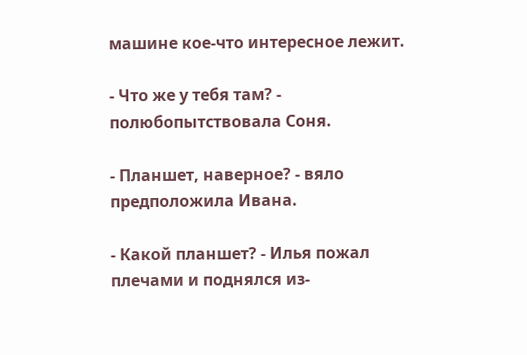машине кое-что интересное лежит.

- Что же у тебя там? - полюбопытствовала Соня.

- Планшет, наверное? - вяло предположила Ивана.

- Какой планшет? - Илья пожал плечами и поднялся из-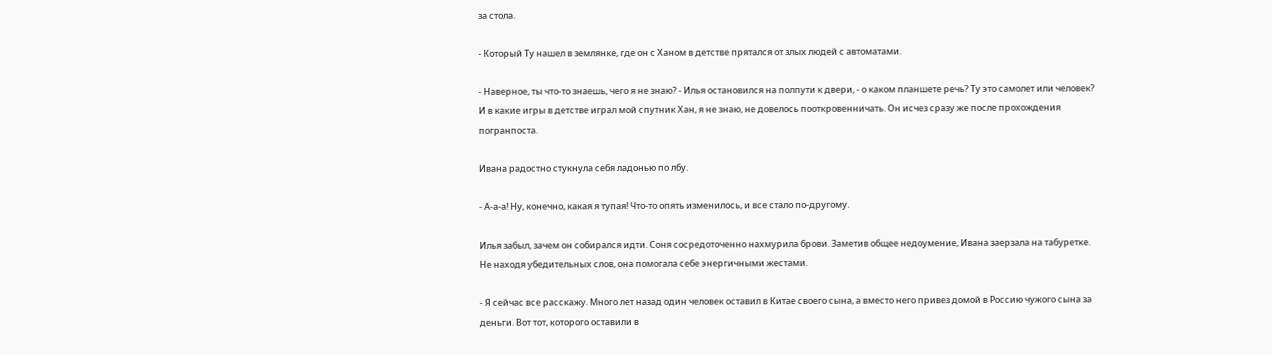за стола.

- Который Ту нашел в землянке, где он с Ханом в детстве прятался от злых людей с автоматами.

- Наверное, ты что-то знаешь, чего я не знаю? - Илья остановился на полпути к двери, - о каком планшете речь? Ту это самолет или человек? И в какие игры в детстве играл мой спутник Хан, я не знаю, не довелось пооткровенничать. Он исчез сразу же после прохождения погранпоста.

Ивана радостно стукнула себя ладонью по лбу.

- А-а-а! Ну, конечно, какая я тупая! Что-то опять изменилось, и все стало по-другому.

Илья забыл, зачем он собирался идти. Соня сосредоточенно нахмурила брови. Заметив общее недоумение, Ивана заерзала на табуретке. Не находя убедительных слов, она помогала себе энергичными жестами.

- Я сейчас все расскажу. Много лет назад один человек оставил в Китае своего сына, а вместо него привез домой в Россию чужого сына за деньги. Вот тот, которого оставили в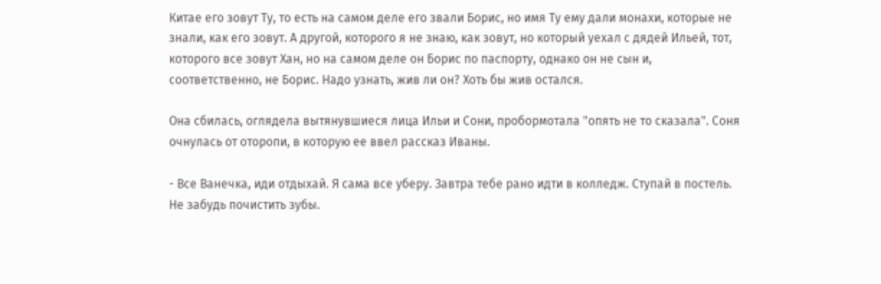Китае его зовут Ту, то есть на самом деле его звали Борис, но имя Ту ему дали монахи, которые не знали, как его зовут. А другой, которого я не знаю, как зовут, но который уехал с дядей Ильей, тот, которого все зовут Хан, но на самом деле он Борис по паспорту, однако он не сын и, соответственно, не Борис. Надо узнать, жив ли он? Хоть бы жив остался.

Она сбилась, оглядела вытянувшиеся лица Ильи и Сони, пробормотала "опять не то сказала". Соня очнулась от оторопи, в которую ее ввел рассказ Иваны.

- Все Ванечка, иди отдыхай. Я сама все уберу. Завтра тебе рано идти в колледж. Ступай в постель. Не забудь почистить зубы.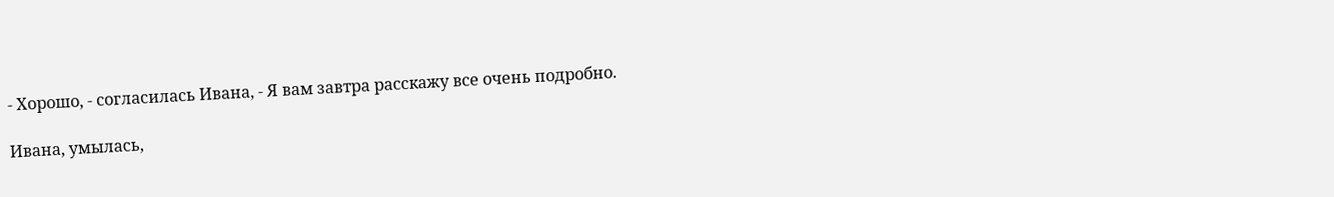- Хорошо, - согласилась Ивана, - Я вам завтра расскажу все очень подробно.

Ивана, умылась,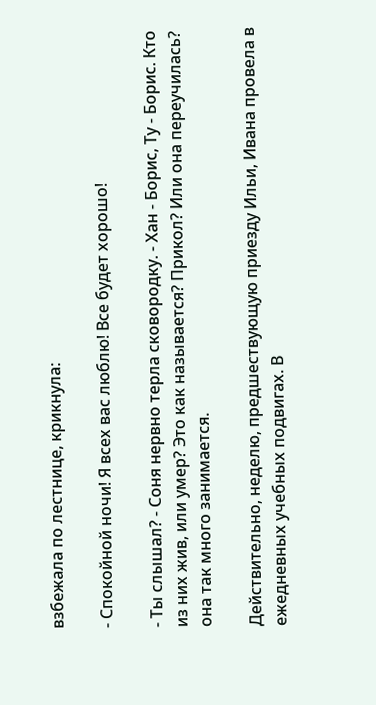взбежала по лестнице, крикнула:

- Спокойной ночи! Я всех вас люблю! Все будет хорошо!

- Ты слышал? - Соня нервно терла сковородку. - Хан - Борис, Ту - Борис. Кто из них жив, или умер? Это как называется? Прикол? Или она переучилась? она так много занимается.

Действительно, неделю, предшествующую приезду Ильи, Ивана провела в ежедневных учебных подвигах. В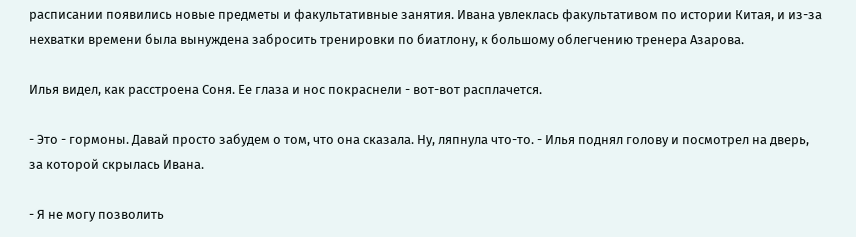расписании появились новые предметы и факультативные занятия. Ивана увлеклась факультативом по истории Китая, и из-за нехватки времени была вынуждена забросить тренировки по биатлону, к большому облегчению тренера Азарова.

Илья видел, как расстроена Соня. Ее глаза и нос покраснели - вот-вот расплачется.

- Это - гормоны. Давай просто забудем о том, что она сказала. Ну, ляпнула что-то. - Илья поднял голову и посмотрел на дверь, за которой скрылась Ивана.

- Я не могу позволить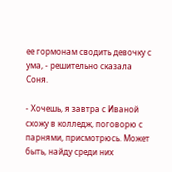ее гормонам сводить девочку с ума, - решительно сказала Соня.

- Хочешь, я завтра с Иваной схожу в колледж, поговорю с парнями, присмотрюсь. Может быть, найду среди них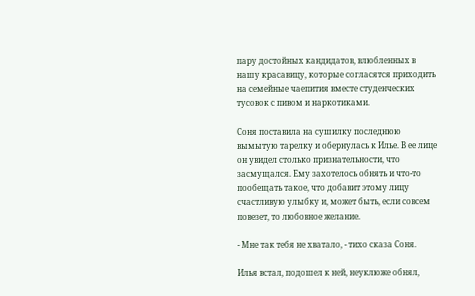пару достойных кандидатов, влюбленных в нашу красавицу, которые согласятся приходить на семейные чаепития вместе студенческих тусовок с пивом и наркотиками.

Соня поставила на сушилку последнюю вымытую тарелку и обернулась к Илье. В ее лице он увидел столько признательности, что засмущался. Ему захотелось обнять и что-то пообещать такое, что добавит этому лицу счастливую улыбку и, может быть, если совсем повезет, то любовное желание.

- Мне так тебя не хватало, - тихо сказа Соня.

Илья встал, подошел к ней, неуклюже обнял,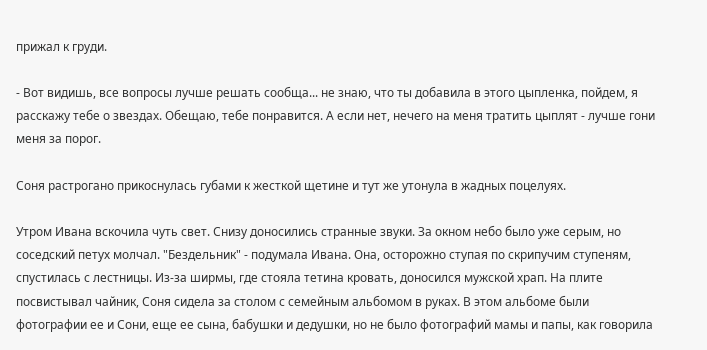прижал к груди.

- Вот видишь, все вопросы лучше решать сообща... не знаю, что ты добавила в этого цыпленка, пойдем, я расскажу тебе о звездах. Обещаю, тебе понравится. А если нет, нечего на меня тратить цыплят - лучше гони меня за порог.

Соня растрогано прикоснулась губами к жесткой щетине и тут же утонула в жадных поцелуях.

Утром Ивана вскочила чуть свет. Снизу доносились странные звуки. За окном небо было уже серым, но соседский петух молчал. "Бездельник" - подумала Ивана. Она, осторожно ступая по скрипучим ступеням, спустилась с лестницы. Из-за ширмы, где стояла тетина кровать, доносился мужской храп. На плите посвистывал чайник, Соня сидела за столом с семейным альбомом в руках. В этом альбоме были фотографии ее и Сони, еще ее сына, бабушки и дедушки, но не было фотографий мамы и папы, как говорила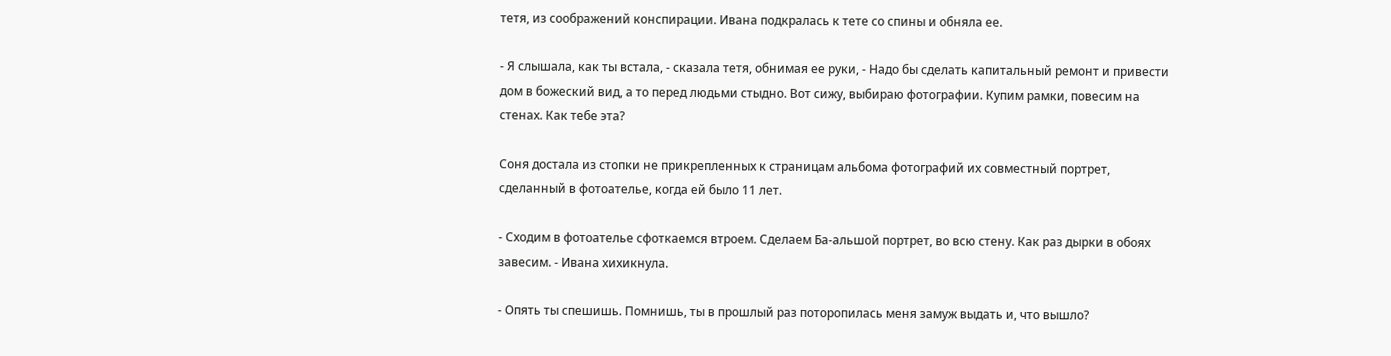тетя, из соображений конспирации. Ивана подкралась к тете со спины и обняла ее.

- Я слышала, как ты встала, - сказала тетя, обнимая ее руки, - Надо бы сделать капитальный ремонт и привести дом в божеский вид, а то перед людьми стыдно. Вот сижу, выбираю фотографии. Купим рамки, повесим на стенах. Как тебе эта?

Соня достала из стопки не прикрепленных к страницам альбома фотографий их совместный портрет, сделанный в фотоателье, когда ей было 11 лет.

- Сходим в фотоателье сфоткаемся втроем. Сделаем Ба-альшой портрет, во всю стену. Как раз дырки в обоях завесим. - Ивана хихикнула.

- Опять ты спешишь. Помнишь, ты в прошлый раз поторопилась меня замуж выдать и, что вышло?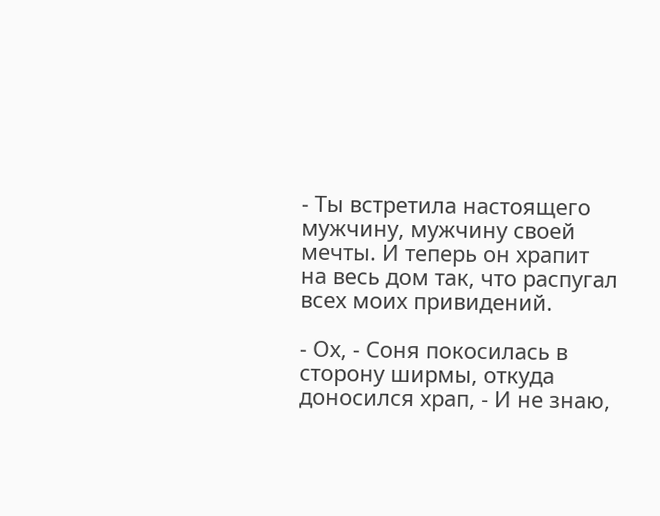- Ты встретила настоящего мужчину, мужчину своей мечты. И теперь он храпит на весь дом так, что распугал всех моих привидений.

- Ох, - Соня покосилась в сторону ширмы, откуда доносился храп, - И не знаю,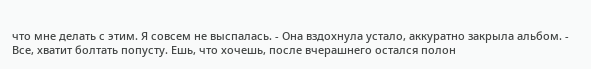что мне делать с этим. Я совсем не выспалась. - Она вздохнула устало, аккуратно закрыла альбом. - Все, хватит болтать попусту. Ешь, что хочешь, после вчерашнего остался полон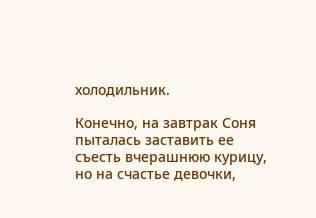холодильник.

Конечно, на завтрак Соня пыталась заставить ее съесть вчерашнюю курицу, но на счастье девочки,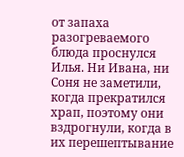от запаха разогреваемого блюда проснулся Илья. Ни Ивана, ни Соня не заметили, когда прекратился храп, поэтому они вздрогнули, когда в их перешептывание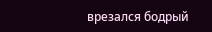врезался бодрый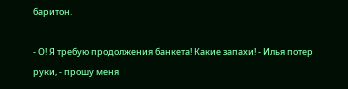баритон.

- О! Я требую продолжения банкета! Какие запахи! - Илья потер руки, - прошу меня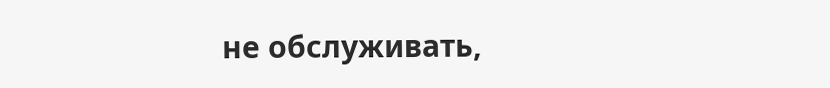не обслуживать,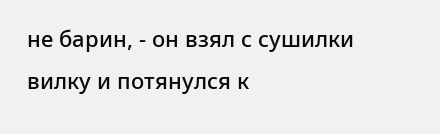не барин, - он взял с сушилки вилку и потянулся к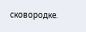сковородке.